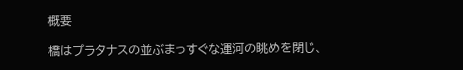概要

橋はプラタナスの並ぶまっすぐな運河の眺めを閉じ、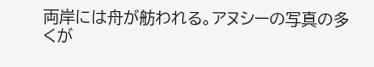両岸には舟が舫われる。アヌシーの写真の多くが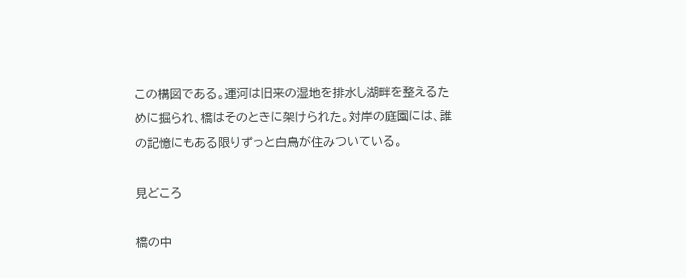この構図である。運河は旧来の湿地を排水し湖畔を整えるために掘られ、橋はそのときに架けられた。対岸の庭園には、誰の記憶にもある限りずっと白鳥が住みついている。

見どころ

橋の中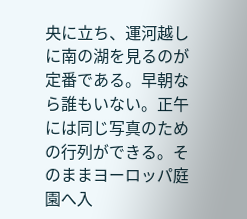央に立ち、運河越しに南の湖を見るのが定番である。早朝なら誰もいない。正午には同じ写真のための行列ができる。そのままヨーロッパ庭園へ入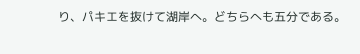り、パキエを抜けて湖岸へ。どちらへも五分である。